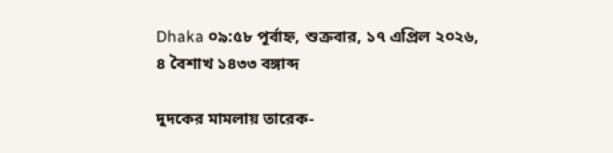Dhaka ০৯:৫৮ পূর্বাহ্ন, শুক্রবার, ১৭ এপ্রিল ২০২৬, ৪ বৈশাখ ১৪৩৩ বঙ্গাব্দ

দুদকের মামলায় তারেক-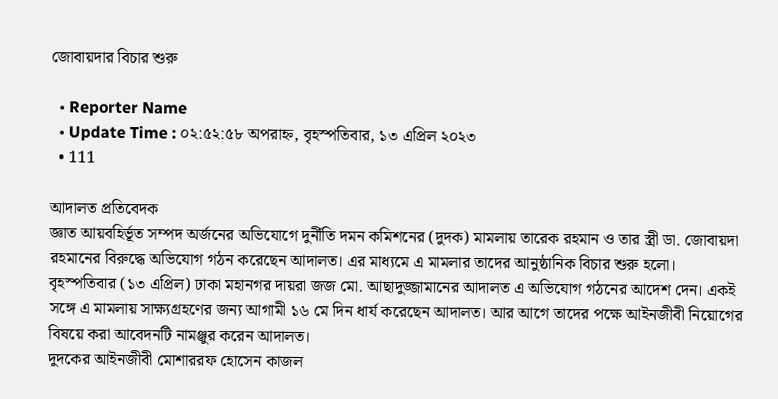জোবায়দার বিচার শুরু

  • Reporter Name
  • Update Time : ০২:৫২:৫৮ অপরাহ্ন, বৃহস্পতিবার, ১৩ এপ্রিল ২০২৩
  • 111

আদালত প্রতিবেদক
জ্ঞাত আয়বহির্ভূত সম্পদ অর্জনের অভিযোগে দুর্নীতি দমন কমিশনের (দুদক) মামলায় তারেক রহমান ও তার স্ত্রী ডা. জোবায়দা রহমানের বিরুদ্ধে অভিযোগ গঠন করেছেন আদালত। এর মাধ্যমে এ মামলার তাদের আনুষ্ঠানিক বিচার শুরু হলো।
বৃহস্পতিবার (১৩ এপ্রিল) ঢাকা মহানগর দায়রা জজ মো. আছাদুজ্জামানের আদালত এ অভিযোগ গঠনের আদেশ দেন। একই সঙ্গে এ মামলায় সাক্ষ্যগ্রহণের জন্য আগামী ১৬ মে দিন ধার্য করেছেন আদালত। আর আগে তাদের পক্ষে আইনজীবী নিয়োগের বিষয়ে করা আবেদনটি নামঞ্জুর করেন আদালত।
দুদকের আইনজীবী মোশাররফ হোসেন কাজল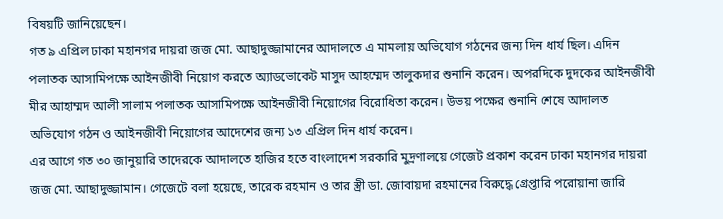বিষয়টি জানিয়েছেন।
গত ৯ এপ্রিল ঢাকা মহানগর দায়রা জজ মো. আছাদুজ্জামানের আদালতে এ মামলায় অভিযোগ গঠনের জন্য দিন ধার্য ছিল। এদিন পলাতক আসামিপক্ষে আইনজীবী নিয়োগ করতে অ্যাডভোকেট মাসুদ আহম্মেদ তালুকদার শুনানি করেন। অপরদিকে দুদকের আইনজীবী মীর আহাম্মদ আলী সালাম পলাতক আসামিপক্ষে আইনজীবী নিয়োগের বিরোধিতা করেন। উভয় পক্ষের শুনানি শেষে আদালত অভিযোগ গঠন ও আইনজীবী নিয়োগের আদেশের জন্য ১৩ এপ্রিল দিন ধার্য করেন।
এর আগে গত ৩০ জানুয়ারি তাদেরকে আদালতে হাজির হতে বাংলাদেশ সরকারি মুদ্রণালয়ে গেজেট প্রকাশ করেন ঢাকা মহানগর দায়রা জজ মো. আছাদুজ্জামান। গেজেটে বলা হয়েছে, তারেক রহমান ও তার স্ত্রী ডা. জোবায়দা রহমানের বিরুদ্ধে গ্রেপ্তারি পরোয়ানা জারি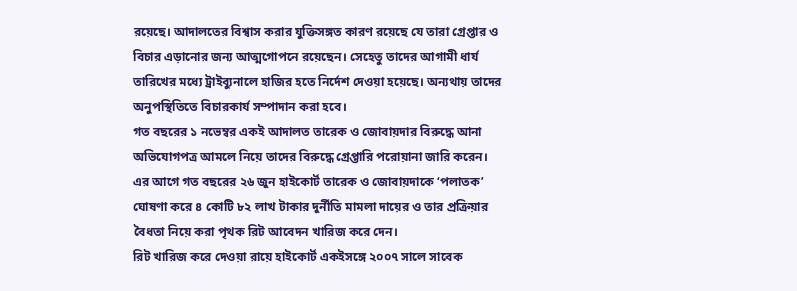রয়েছে। আদালতের বিশ্বাস করার যুক্তিসঙ্গত কারণ রয়েছে যে তারা গ্রেপ্তার ও বিচার এড়ানোর জন্য আত্মগোপনে রয়েছেন। সেহেতু তাদের আগামী ধার্য তারিখের মধ্যে ট্রাইব্যুনালে হাজির হতে নির্দেশ দেওয়া হয়েছে। অন্যথায় তাদের অনুপস্থিতিতে বিচারকার্য সম্পাদান করা হবে।
গত বছরের ১ নভেম্বর একই আদালত তারেক ও জোবায়দার বিরুদ্ধে আনা অভিযোগপত্র আমলে নিয়ে তাদের বিরুদ্ধে গ্রেপ্তারি পরোয়ানা জারি করেন।
এর আগে গত বছরের ২৬ জুন হাইকোর্ট তারেক ও জোবায়দাকে ‘পলাতক’ ঘোষণা করে ৪ কোটি ৮২ লাখ টাকার দুর্নীতি মামলা দায়ের ও তার প্রক্রিয়ার বৈধতা নিয়ে করা পৃথক রিট আবেদন খারিজ করে দেন।
রিট খারিজ করে দেওয়া রায়ে হাইকোর্ট একইসঙ্গে ২০০৭ সালে সাবেক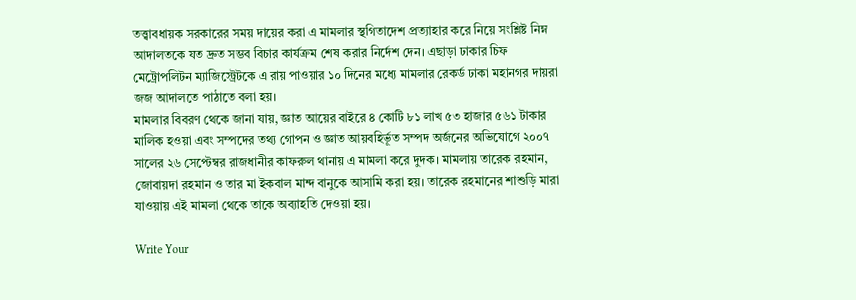তত্ত্বাবধায়ক সরকারের সময় দায়ের করা এ মামলার স্থগিতাদেশ প্রত্যাহার করে নিয়ে সংশ্লিষ্ট নিম্ন আদালতকে যত দ্রুত সম্ভব বিচার কার্যক্রম শেষ করার নির্দেশ দেন। এছাড়া ঢাকার চিফ মেট্রোপলিটন ম্যাজিস্ট্রেটকে এ রায় পাওয়ার ১০ দিনের মধ্যে মামলার রেকর্ড ঢাকা মহানগর দায়রা জজ আদালতে পাঠাতে বলা হয়।
মামলার বিবরণ থেকে জানা যায়, জ্ঞাত আয়ের বাইরে ৪ কোটি ৮১ লাখ ৫৩ হাজার ৫৬১ টাকার মালিক হওয়া এবং সম্পদের তথ্য গোপন ও জ্ঞাত আয়বহির্ভূত সম্পদ অর্জনের অভিযোগে ২০০৭ সালের ২৬ সেপ্টেম্বর রাজধানীর কাফরুল থানায় এ মামলা করে দুদক। মামলায় তারেক রহমান, জোবায়দা রহমান ও তার মা ইকবাল মান্দ বানুকে আসামি করা হয়। তারেক রহমানের শাশুড়ি মারা যাওয়ায় এই মামলা থেকে তাকে অব্যাহতি দেওয়া হয়।

Write Your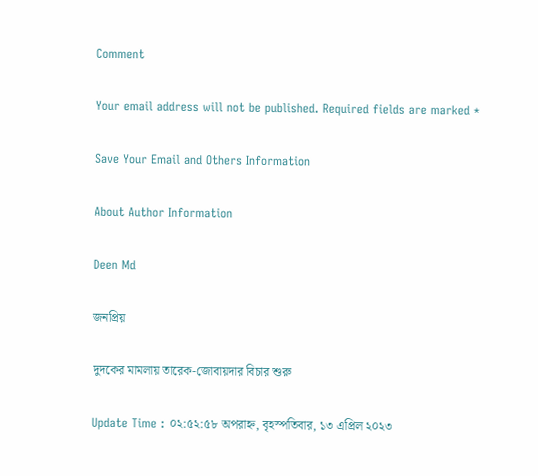Comment

Your email address will not be published. Required fields are marked *

Save Your Email and Others Information

About Author Information

Deen Md

জনপ্রিয়

দুদকের মামলায় তারেক-জোবায়দার বিচার শুরু

Update Time : ০২:৫২:৫৮ অপরাহ্ন, বৃহস্পতিবার, ১৩ এপ্রিল ২০২৩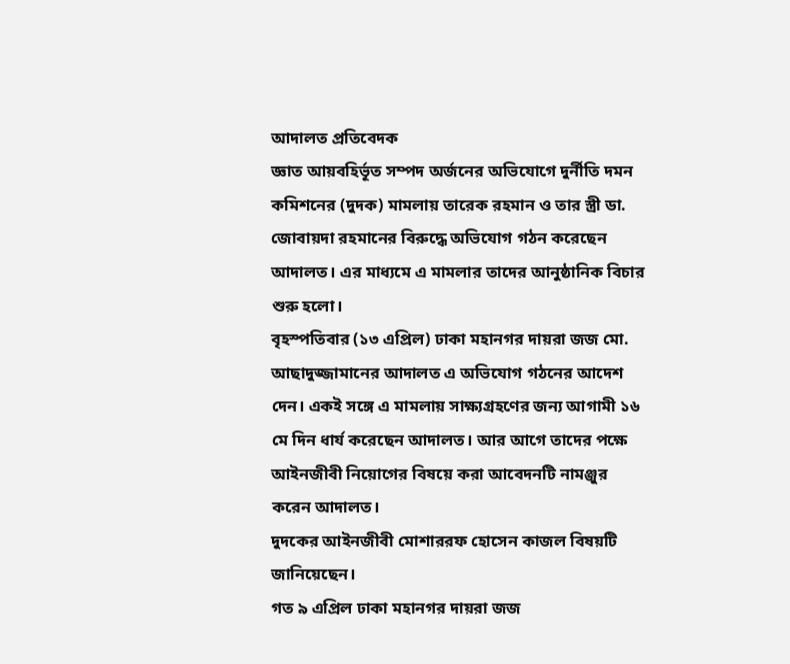আদালত প্রতিবেদক
জ্ঞাত আয়বহির্ভূত সম্পদ অর্জনের অভিযোগে দুর্নীতি দমন কমিশনের (দুদক) মামলায় তারেক রহমান ও তার স্ত্রী ডা. জোবায়দা রহমানের বিরুদ্ধে অভিযোগ গঠন করেছেন আদালত। এর মাধ্যমে এ মামলার তাদের আনুষ্ঠানিক বিচার শুরু হলো।
বৃহস্পতিবার (১৩ এপ্রিল) ঢাকা মহানগর দায়রা জজ মো. আছাদুজ্জামানের আদালত এ অভিযোগ গঠনের আদেশ দেন। একই সঙ্গে এ মামলায় সাক্ষ্যগ্রহণের জন্য আগামী ১৬ মে দিন ধার্য করেছেন আদালত। আর আগে তাদের পক্ষে আইনজীবী নিয়োগের বিষয়ে করা আবেদনটি নামঞ্জুর করেন আদালত।
দুদকের আইনজীবী মোশাররফ হোসেন কাজল বিষয়টি জানিয়েছেন।
গত ৯ এপ্রিল ঢাকা মহানগর দায়রা জজ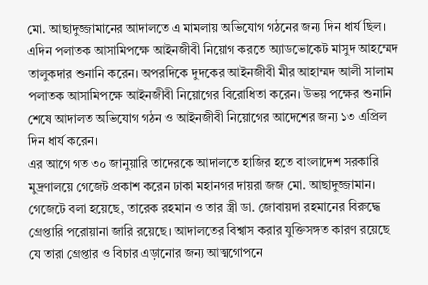মো. আছাদুজ্জামানের আদালতে এ মামলায় অভিযোগ গঠনের জন্য দিন ধার্য ছিল। এদিন পলাতক আসামিপক্ষে আইনজীবী নিয়োগ করতে অ্যাডভোকেট মাসুদ আহম্মেদ তালুকদার শুনানি করেন। অপরদিকে দুদকের আইনজীবী মীর আহাম্মদ আলী সালাম পলাতক আসামিপক্ষে আইনজীবী নিয়োগের বিরোধিতা করেন। উভয় পক্ষের শুনানি শেষে আদালত অভিযোগ গঠন ও আইনজীবী নিয়োগের আদেশের জন্য ১৩ এপ্রিল দিন ধার্য করেন।
এর আগে গত ৩০ জানুয়ারি তাদেরকে আদালতে হাজির হতে বাংলাদেশ সরকারি মুদ্রণালয়ে গেজেট প্রকাশ করেন ঢাকা মহানগর দায়রা জজ মো. আছাদুজ্জামান। গেজেটে বলা হয়েছে, তারেক রহমান ও তার স্ত্রী ডা. জোবায়দা রহমানের বিরুদ্ধে গ্রেপ্তারি পরোয়ানা জারি রয়েছে। আদালতের বিশ্বাস করার যুক্তিসঙ্গত কারণ রয়েছে যে তারা গ্রেপ্তার ও বিচার এড়ানোর জন্য আত্মগোপনে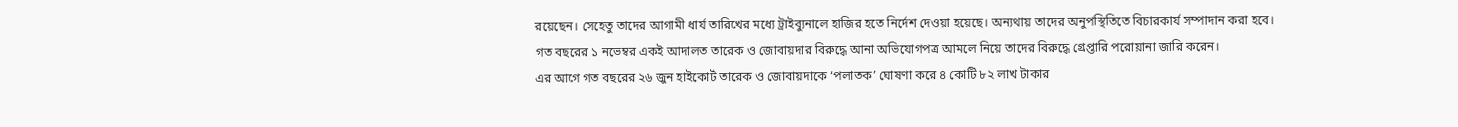রয়েছেন। সেহেতু তাদের আগামী ধার্য তারিখের মধ্যে ট্রাইব্যুনালে হাজির হতে নির্দেশ দেওয়া হয়েছে। অন্যথায় তাদের অনুপস্থিতিতে বিচারকার্য সম্পাদান করা হবে।
গত বছরের ১ নভেম্বর একই আদালত তারেক ও জোবায়দার বিরুদ্ধে আনা অভিযোগপত্র আমলে নিয়ে তাদের বিরুদ্ধে গ্রেপ্তারি পরোয়ানা জারি করেন।
এর আগে গত বছরের ২৬ জুন হাইকোর্ট তারেক ও জোবায়দাকে ‘পলাতক’ ঘোষণা করে ৪ কোটি ৮২ লাখ টাকার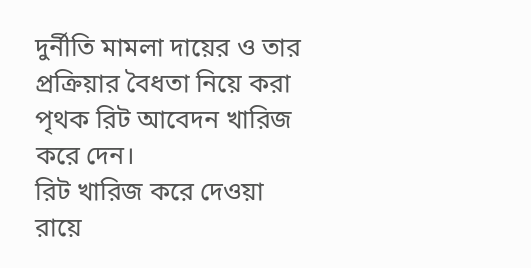দুর্নীতি মামলা দায়ের ও তার প্রক্রিয়ার বৈধতা নিয়ে করা পৃথক রিট আবেদন খারিজ করে দেন।
রিট খারিজ করে দেওয়া রায়ে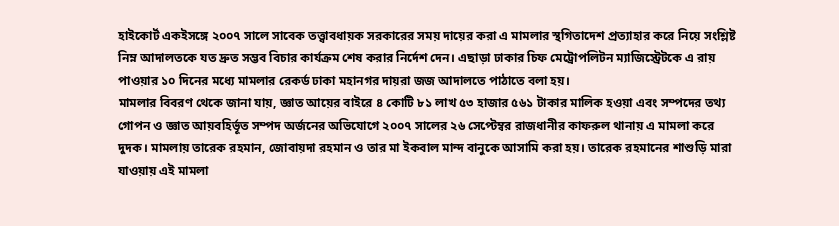হাইকোর্ট একইসঙ্গে ২০০৭ সালে সাবেক তত্ত্বাবধায়ক সরকারের সময় দায়ের করা এ মামলার স্থগিতাদেশ প্রত্যাহার করে নিয়ে সংশ্লিষ্ট নিম্ন আদালতকে যত দ্রুত সম্ভব বিচার কার্যক্রম শেষ করার নির্দেশ দেন। এছাড়া ঢাকার চিফ মেট্রোপলিটন ম্যাজিস্ট্রেটকে এ রায় পাওয়ার ১০ দিনের মধ্যে মামলার রেকর্ড ঢাকা মহানগর দায়রা জজ আদালতে পাঠাতে বলা হয়।
মামলার বিবরণ থেকে জানা যায়, জ্ঞাত আয়ের বাইরে ৪ কোটি ৮১ লাখ ৫৩ হাজার ৫৬১ টাকার মালিক হওয়া এবং সম্পদের তথ্য গোপন ও জ্ঞাত আয়বহির্ভূত সম্পদ অর্জনের অভিযোগে ২০০৭ সালের ২৬ সেপ্টেম্বর রাজধানীর কাফরুল থানায় এ মামলা করে দুদক। মামলায় তারেক রহমান, জোবায়দা রহমান ও তার মা ইকবাল মান্দ বানুকে আসামি করা হয়। তারেক রহমানের শাশুড়ি মারা যাওয়ায় এই মামলা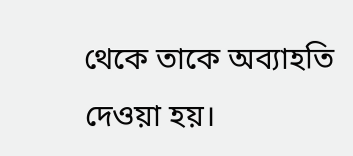থেকে তাকে অব্যাহতি দেওয়া হয়।